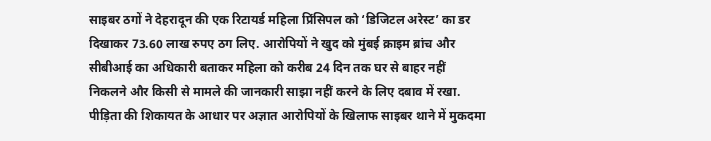साइबर ठगों ने देहरादून की एक रिटायर्ड महिला प्रिंसिपल को ‘डिजिटल अरेस्ट’ का डर दिखाकर 73.60 लाख रुपए ठग लिए. आरोपियों ने खुद को मुंबई क्राइम ब्रांच और सीबीआई का अधिकारी बताकर महिला को करीब 24 दिन तक घर से बाहर नहीं निकलने और किसी से मामले की जानकारी साझा नहीं करने के लिए दबाव में रखा. पीड़िता की शिकायत के आधार पर अज्ञात आरोपियों के खिलाफ साइबर थाने में मुकदमा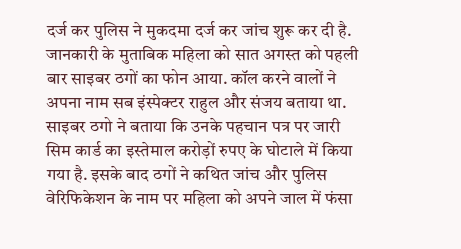दर्ज कर पुलिस ने मुकदमा दर्ज कर जांच शुरू कर दी है.
जानकारी के मुताबिक महिला को सात अगस्त को पहली बार साइबर ठगों का फोन आया. कॉल करने वालों ने अपना नाम सब इंस्पेक्टर राहुल और संजय बताया था. साइबर ठगो ने बताया कि उनके पहचान पत्र पर जारी सिम कार्ड का इस्तेमाल करोड़ों रुपए के घोटाले में किया गया है. इसके बाद ठगों ने कथित जांच और पुलिस वेरिफिकेशन के नाम पर महिला को अपने जाल में फंसा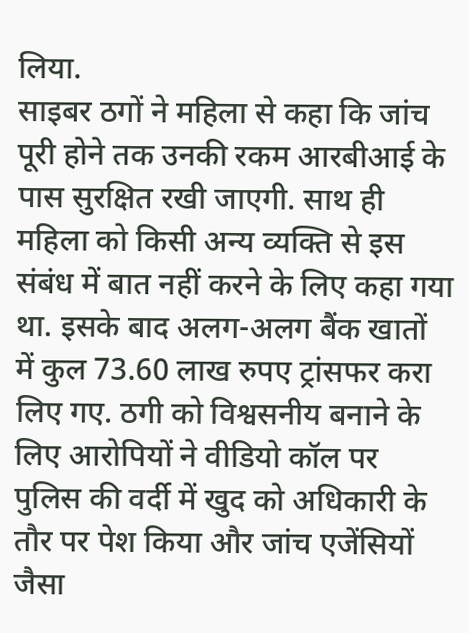लिया.
साइबर ठगों ने महिला से कहा कि जांच पूरी होने तक उनकी रकम आरबीआई के पास सुरक्षित रखी जाएगी. साथ ही महिला को किसी अन्य व्यक्ति से इस संबंध में बात नहीं करने के लिए कहा गया था. इसके बाद अलग-अलग बैंक खातों में कुल 73.60 लाख रुपए ट्रांसफर करा लिए गए. ठगी को विश्वसनीय बनाने के लिए आरोपियों ने वीडियो कॉल पर पुलिस की वर्दी में खुद को अधिकारी के तौर पर पेश किया और जांच एजेंसियों जैसा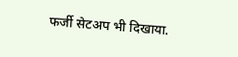फर्जी सेटअप भी दिखाया.